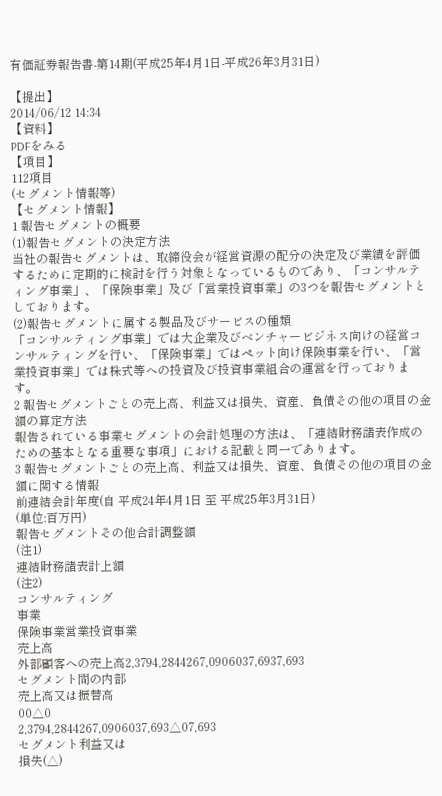有価証券報告書-第14期(平成25年4月1日-平成26年3月31日)

【提出】
2014/06/12 14:34
【資料】
PDFをみる
【項目】
112項目
(セグメント情報等)
【セグメント情報】
1 報告セグメントの概要
(1)報告セグメントの決定方法
当社の報告セグメントは、取締役会が経営資源の配分の決定及び業績を評価するために定期的に検討を行う対象となっているものであり、「コンサルティング事業」、「保険事業」及び「営業投資事業」の3つを報告セグメントとしております。
(2)報告セグメントに属する製品及びサービスの種類
「コンサルティング事業」では大企業及びベンチャービジネス向けの経営コンサルティングを行い、「保険事業」ではペット向け保険事業を行い、「営業投資事業」では株式等への投資及び投資事業組合の運営を行っております。
2 報告セグメントごとの売上高、利益又は損失、資産、負債その他の項目の金額の算定方法
報告されている事業セグメントの会計処理の方法は、「連結財務諸表作成のための基本となる重要な事項」における記載と同一であります。
3 報告セグメントごとの売上高、利益又は損失、資産、負債その他の項目の金額に関する情報
前連結会計年度(自 平成24年4月1日 至 平成25年3月31日)
(単位:百万円)
報告セグメントその他合計調整額
(注1)
連結財務諸表計上額
(注2)
コンサルティング
事業
保険事業営業投資事業
売上高
外部顧客への売上高2,3794,2844267,0906037,6937,693
セグメント間の内部
売上高又は振替高
00△0
2,3794,2844267,0906037,693△07,693
セグメント利益又は
損失(△)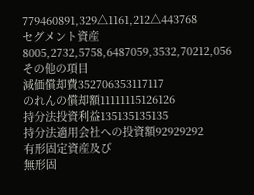779460891,329△1161,212△443768
セグメント資産8005,2732,5758,6487059,3532,70212,056
その他の項目
減価償却費352706353117117
のれんの償却額11111115126126
持分法投資利益135135135135
持分法適用会社への投資額92929292
有形固定資産及び
無形固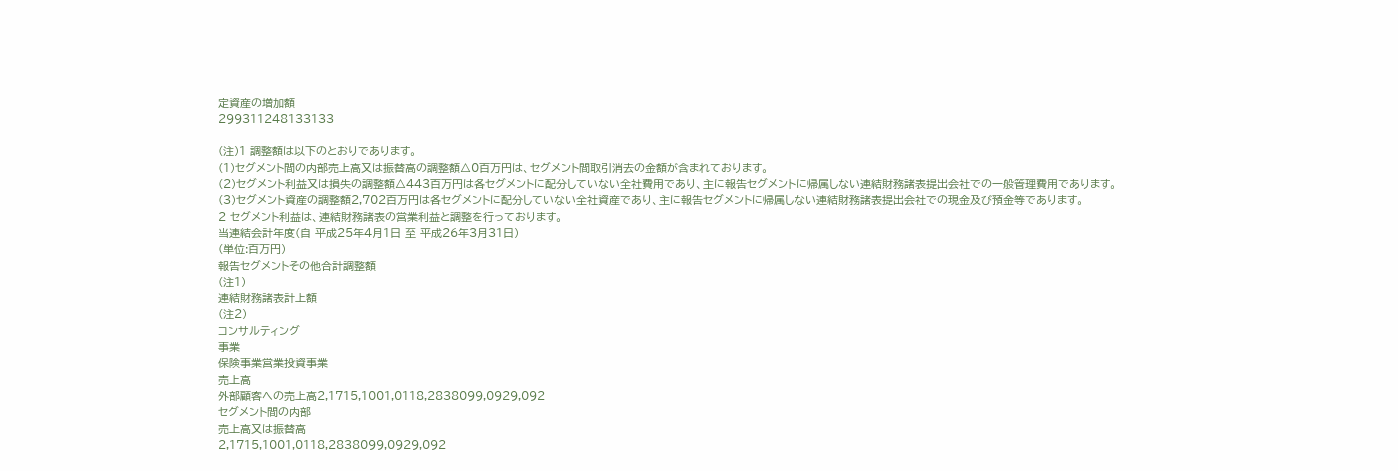定資産の増加額
299311248133133

(注)1 調整額は以下のとおりであります。
(1)セグメント間の内部売上高又は振替高の調整額△0百万円は、セグメント間取引消去の金額が含まれております。
(2)セグメント利益又は損失の調整額△443百万円は各セグメントに配分していない全社費用であり、主に報告セグメントに帰属しない連結財務諸表提出会社での一般管理費用であります。
(3)セグメント資産の調整額2,702百万円は各セグメントに配分していない全社資産であり、主に報告セグメントに帰属しない連結財務諸表提出会社での現金及び預金等であります。
2 セグメント利益は、連結財務諸表の営業利益と調整を行っております。
当連結会計年度(自 平成25年4月1日 至 平成26年3月31日)
(単位:百万円)
報告セグメントその他合計調整額
(注1)
連結財務諸表計上額
(注2)
コンサルティング
事業
保険事業営業投資事業
売上高
外部顧客への売上高2,1715,1001,0118,2838099,0929,092
セグメント間の内部
売上高又は振替高
2,1715,1001,0118,2838099,0929,092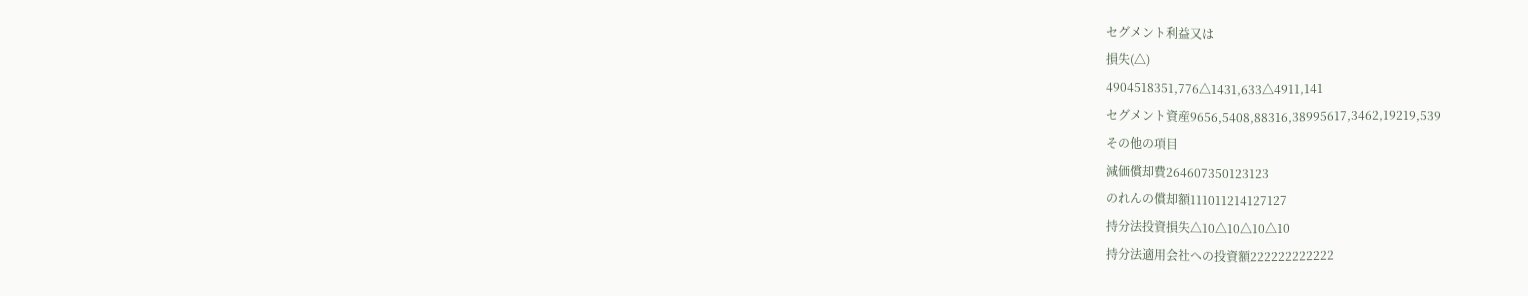セグメント利益又は
損失(△)
4904518351,776△1431,633△4911,141
セグメント資産9656,5408,88316,38995617,3462,19219,539
その他の項目
減価償却費264607350123123
のれんの償却額111011214127127
持分法投資損失△10△10△10△10
持分法適用会社への投資額222222222222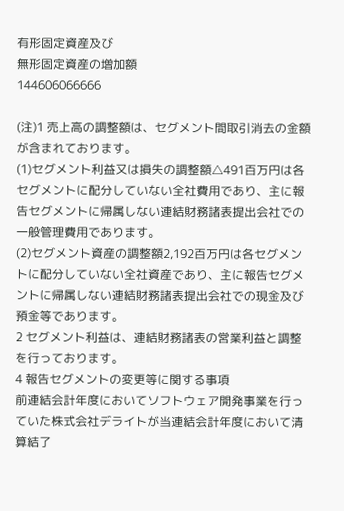有形固定資産及び
無形固定資産の増加額
144606066666

(注)1 売上高の調整額は、セグメント間取引消去の金額が含まれております。
(1)セグメント利益又は損失の調整額△491百万円は各セグメントに配分していない全社費用であり、主に報告セグメントに帰属しない連結財務諸表提出会社での一般管理費用であります。
(2)セグメント資産の調整額2,192百万円は各セグメントに配分していない全社資産であり、主に報告セグメントに帰属しない連結財務諸表提出会社での現金及び預金等であります。
2 セグメント利益は、連結財務諸表の営業利益と調整を行っております。
4 報告セグメントの変更等に関する事項
前連結会計年度においてソフトウェア開発事業を行っていた株式会社デライトが当連結会計年度において清算結了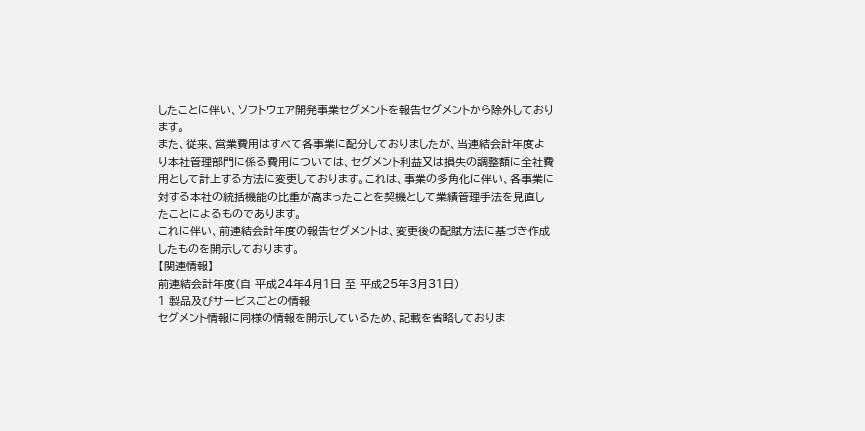したことに伴い、ソフトウェア開発事業セグメントを報告セグメントから除外しております。
また、従来、営業費用はすべて各事業に配分しておりましたが、当連結会計年度より本社管理部門に係る費用については、セグメント利益又は損失の調整額に全社費用として計上する方法に変更しております。これは、事業の多角化に伴い、各事業に対する本社の統括機能の比重が高まったことを契機として業績管理手法を見直したことによるものであります。
これに伴い、前連結会計年度の報告セグメントは、変更後の配賦方法に基づき作成したものを開示しております。
【関連情報】
前連結会計年度(自 平成24年4月1日 至 平成25年3月31日)
1 製品及びサービスごとの情報
セグメント情報に同様の情報を開示しているため、記載を省略しておりま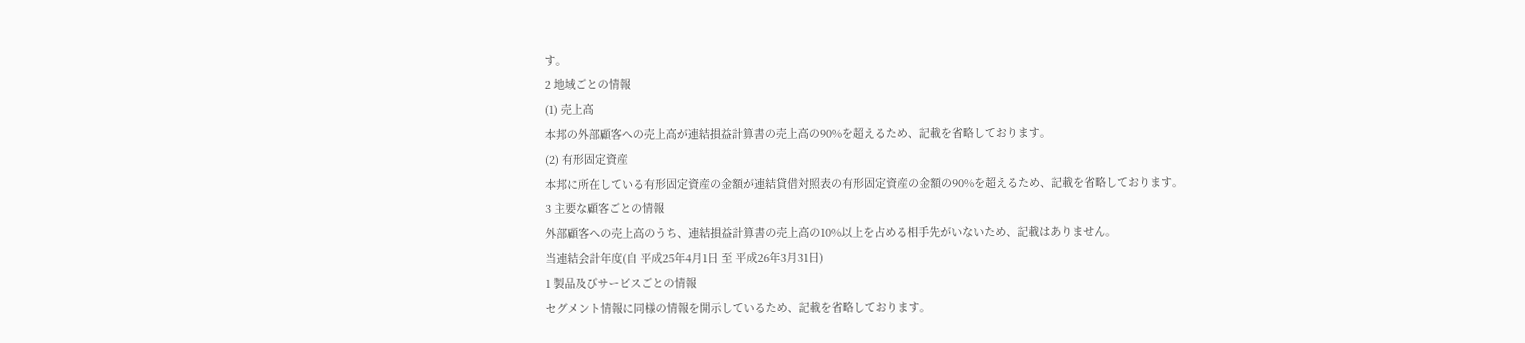す。
2 地域ごとの情報
(1) 売上高
本邦の外部顧客への売上高が連結損益計算書の売上高の90%を超えるため、記載を省略しております。
(2) 有形固定資産
本邦に所在している有形固定資産の金額が連結貸借対照表の有形固定資産の金額の90%を超えるため、記載を省略しております。
3 主要な顧客ごとの情報
外部顧客への売上高のうち、連結損益計算書の売上高の10%以上を占める相手先がいないため、記載はありません。
当連結会計年度(自 平成25年4月1日 至 平成26年3月31日)
1 製品及びサービスごとの情報
セグメント情報に同様の情報を開示しているため、記載を省略しております。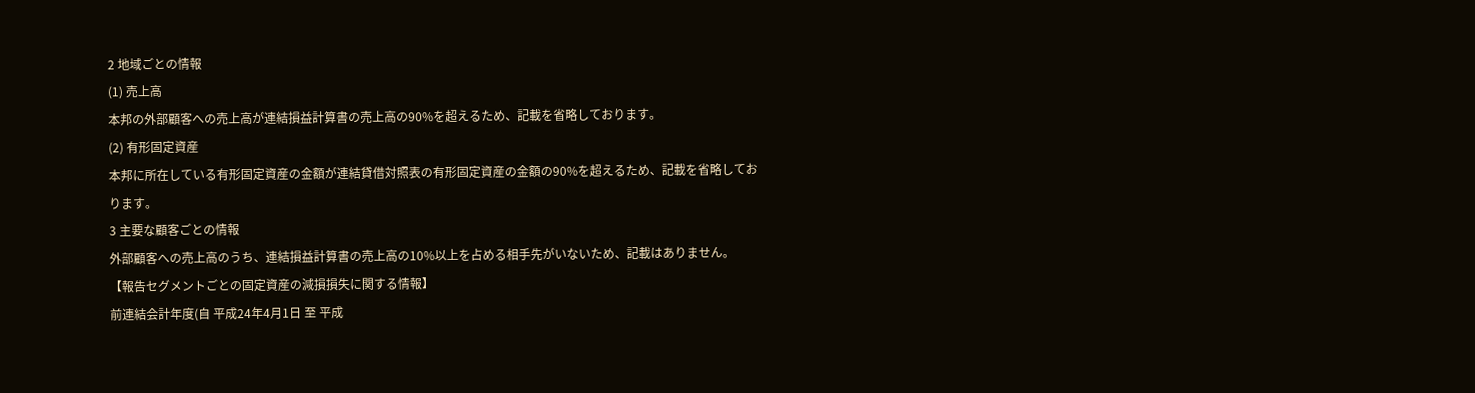2 地域ごとの情報
(1) 売上高
本邦の外部顧客への売上高が連結損益計算書の売上高の90%を超えるため、記載を省略しております。
(2) 有形固定資産
本邦に所在している有形固定資産の金額が連結貸借対照表の有形固定資産の金額の90%を超えるため、記載を省略しております。
3 主要な顧客ごとの情報
外部顧客への売上高のうち、連結損益計算書の売上高の10%以上を占める相手先がいないため、記載はありません。
【報告セグメントごとの固定資産の減損損失に関する情報】
前連結会計年度(自 平成24年4月1日 至 平成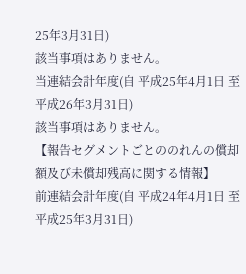25年3月31日)
該当事項はありません。
当連結会計年度(自 平成25年4月1日 至 平成26年3月31日)
該当事項はありません。
【報告セグメントごとののれんの償却額及び未償却残高に関する情報】
前連結会計年度(自 平成24年4月1日 至 平成25年3月31日)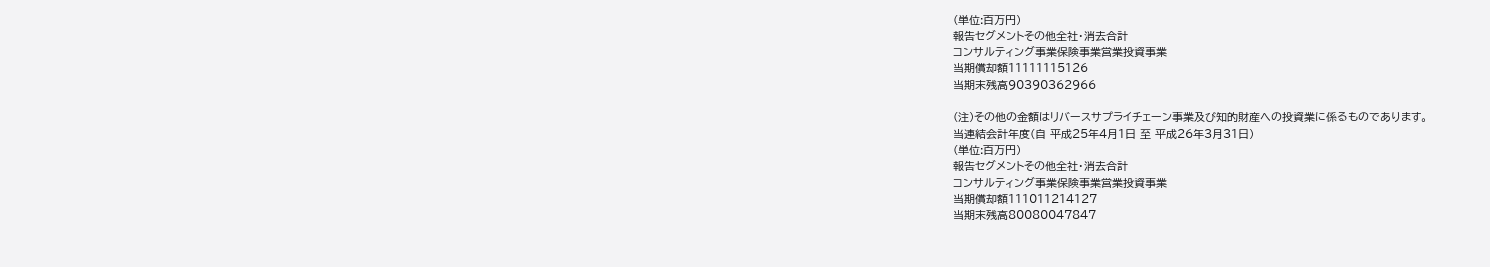(単位:百万円)
報告セグメントその他全社・消去合計
コンサルティング事業保険事業営業投資事業
当期償却額11111115126
当期末残高90390362966

(注)その他の金額はリバースサプライチェーン事業及び知的財産への投資業に係るものであります。
当連結会計年度(自 平成25年4月1日 至 平成26年3月31日)
(単位:百万円)
報告セグメントその他全社・消去合計
コンサルティング事業保険事業営業投資事業
当期償却額111011214127
当期末残高80080047847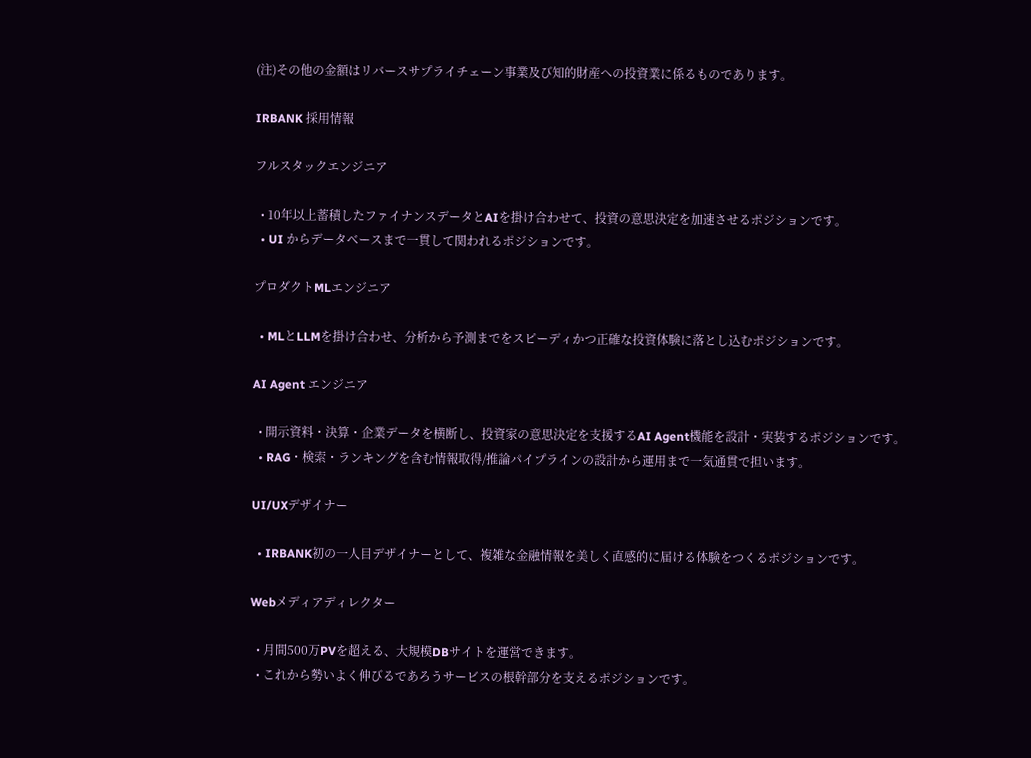(注)その他の金額はリバースサプライチェーン事業及び知的財産への投資業に係るものであります。

IRBANK 採用情報

フルスタックエンジニア

  • 10年以上蓄積したファイナンスデータとAIを掛け合わせて、投資の意思決定を加速させるポジションです。
  • UI からデータベースまで一貫して関われるポジションです。

プロダクトMLエンジニア

  • MLとLLMを掛け合わせ、分析から予測までをスピーディかつ正確な投資体験に落とし込むポジションです。

AI Agent エンジニア

  • 開示資料・決算・企業データを横断し、投資家の意思決定を支援するAI Agent機能を設計・実装するポジションです。
  • RAG・検索・ランキングを含む情報取得/推論パイプラインの設計から運用まで一気通貫で担います。

UI/UXデザイナー

  • IRBANK初の一人目デザイナーとして、複雑な金融情報を美しく直感的に届ける体験をつくるポジションです。

Webメディアディレクター

  • 月間500万PVを超える、大規模DBサイトを運営できます。
  • これから勢いよく伸びるであろうサービスの根幹部分を支えるポジションです。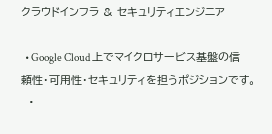クラウドインフラ & セキュリティエンジニア

  • Google Cloud 上でマイクロサービス基盤の信頼性・可用性・セキュリティを担うポジションです。
  •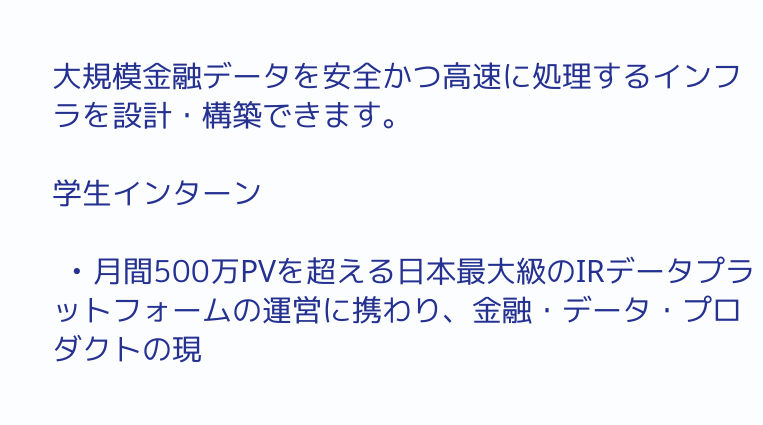大規模金融データを安全かつ高速に処理するインフラを設計・構築できます。

学生インターン

  • 月間500万PVを超える日本最大級のIRデータプラットフォームの運営に携わり、金融・データ・プロダクトの現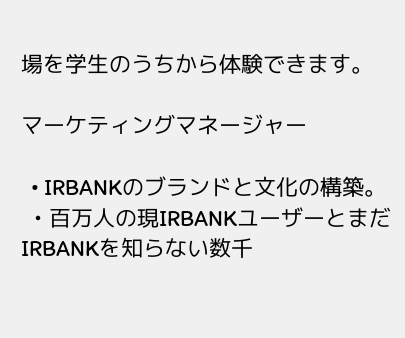場を学生のうちから体験できます。

マーケティングマネージャー

  • IRBANKのブランドと文化の構築。
  • 百万人の現IRBANKユーザーとまだIRBANKを知らない数千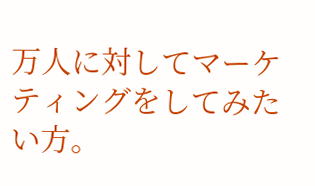万人に対してマーケティングをしてみたい方。